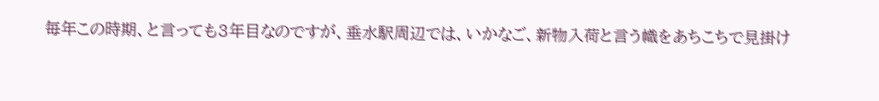毎年この時期、と言っても3年目なのですが、垂水駅周辺では、いかなご、新物入荷と言う幟をあちこちで見掛け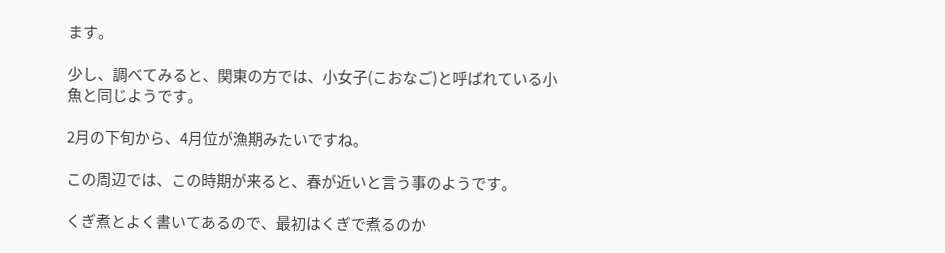ます。

少し、調べてみると、関東の方では、小女子(こおなご)と呼ばれている小魚と同じようです。

2月の下旬から、4月位が漁期みたいですね。

この周辺では、この時期が来ると、春が近いと言う事のようです。

くぎ煮とよく書いてあるので、最初はくぎで煮るのか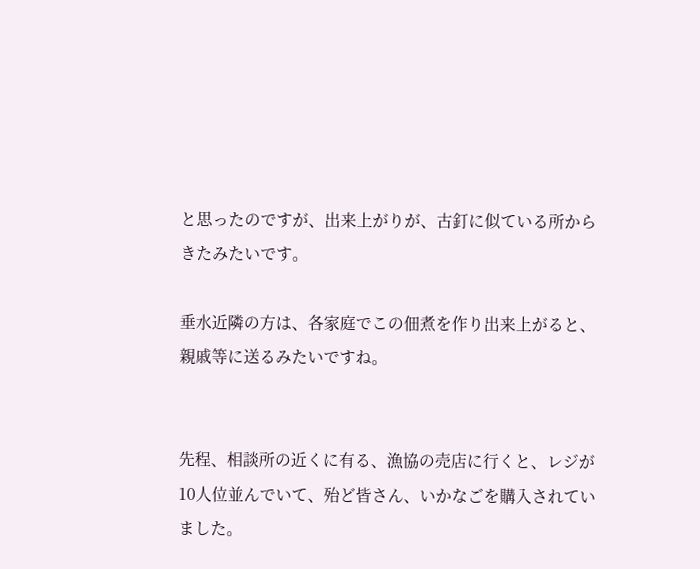と思ったのですが、出来上がりが、古釘に似ている所からきたみたいです。

垂水近隣の方は、各家庭でこの佃煮を作り出来上がると、親戚等に送るみたいですね。


先程、相談所の近くに有る、漁協の売店に行くと、レジが10人位並んでいて、殆ど皆さん、いかなごを購入されていました。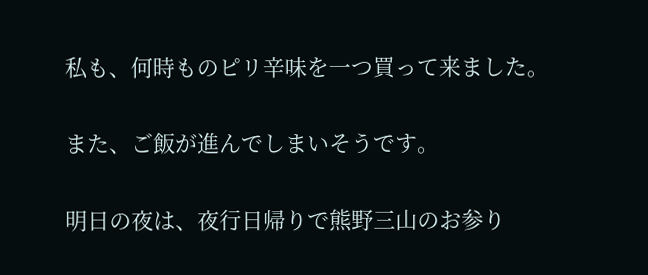私も、何時ものピリ辛味を一つ買って来ました。

また、ご飯が進んでしまいそうです。

明日の夜は、夜行日帰りで熊野三山のお参り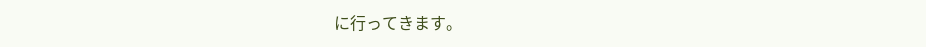に行ってきます。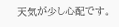天気が少し心配です。